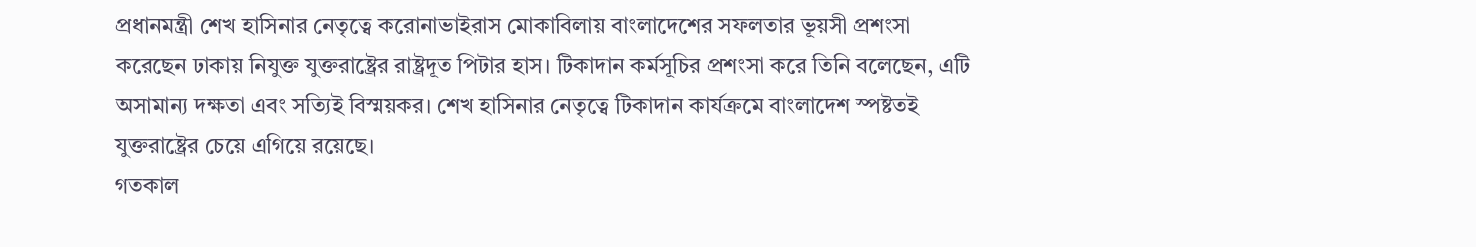প্রধানমন্ত্রী শেখ হাসিনার নেতৃত্বে করোনাভাইরাস মোকাবিলায় বাংলাদেশের সফলতার ভূয়সী প্রশংসা করেছেন ঢাকায় নিযুক্ত যুক্তরাষ্ট্রের রাষ্ট্রদূত পিটার হাস। টিকাদান কর্মসূচির প্রশংসা করে তিনি বলেছেন, এটি অসামান্য দক্ষতা এবং সত্যিই বিস্ময়কর। শেখ হাসিনার নেতৃত্বে টিকাদান কার্যক্রমে বাংলাদেশ স্পষ্টতই যুক্তরাষ্ট্রের চেয়ে এগিয়ে রয়েছে।
গতকাল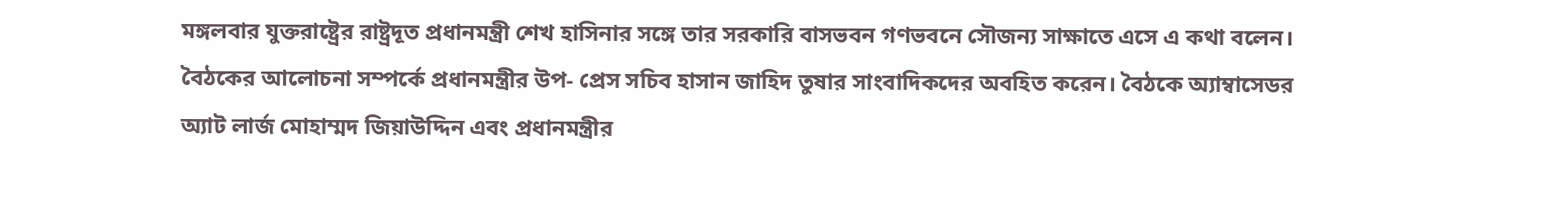মঙ্গলবার যুক্তরাষ্ট্রের রাষ্ট্রদূত প্রধানমন্ত্রী শেখ হাসিনার সঙ্গে তার সরকারি বাসভবন গণভবনে সৌজন্য সাক্ষাতে এসে এ কথা বলেন। বৈঠকের আলোচনা সম্পর্কে প্রধানমন্ত্রীর উপ- প্রেস সচিব হাসান জাহিদ তুষার সাংবাদিকদের অবহিত করেন। বৈঠকে অ্যাম্বাসেডর অ্যাট লার্জ মোহাম্মদ জিয়াউদ্দিন এবং প্রধানমন্ত্রীর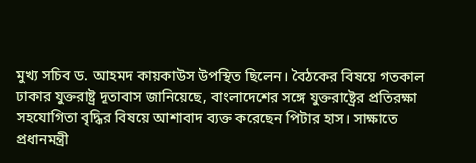মুখ্য সচিব ড. আহমদ কায়কাউস উপস্থিত ছিলেন। বৈঠকের বিষয়ে গতকাল ঢাকার যুক্তরাষ্ট্র দূতাবাস জানিয়েছে, বাংলাদেশের সঙ্গে যুক্তরাষ্ট্রের প্রতিরক্ষা সহযোগিতা বৃদ্ধির বিষয়ে আশাবাদ ব্যক্ত করেছেন পিটার হাস। সাক্ষাতে প্রধানমন্ত্রী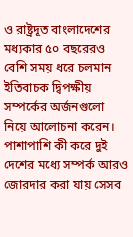ও রাষ্ট্রদূত বাংলাদেশের মধ্যকার ৫০ বছরেরও বেশি সময় ধরে চলমান ইতিবাচক দ্বিপক্ষীয় সম্পর্কের অর্জনগুলো নিয়ে আলোচনা করেন। পাশাপাশি কী করে দুই দেশের মধ্যে সম্পর্ক আরও জোরদার করা যায় সেসব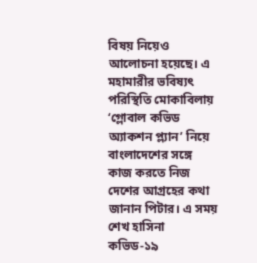বিষয় নিয়েও আলোচনা হয়েছে। এ মহামারীর ভবিষ্যৎ পরিস্থিতি মোকাবিলায় ‘গ্লোবাল কভিড অ্যাকশন প্ল্যান’ নিয়ে বাংলাদেশের সঙ্গে কাজ করতে নিজ দেশের আগ্রহের কথা জানান পিটার। এ সময় শেখ হাসিনা কভিড-১৯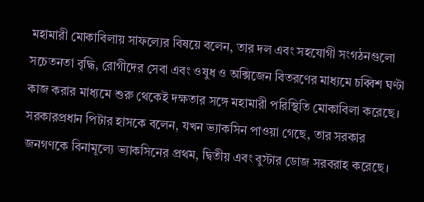মহামারী মোকাবিলায় সাফল্যের বিষয়ে বলেন, তার দল এবং সহযোগী সংগঠনগুলো সচেতনতা বৃদ্ধি, রোগীদের সেবা এবং ওষুধ ও অক্সিজেন বিতরণের মাধ্যমে চব্বিশ ঘণ্টা কাজ করার মাধ্যমে শুরু থেকেই দক্ষতার সঙ্গে মহামারী পরিস্থিতি মোকাবিলা করেছে। সরকারপ্রধান পিটার হাসকে বলেন, যখন ভ্যাকসিন পাওয়া গেছে, তার সরকার জনগণকে বিনামূল্যে ভ্যাকসিনের প্রথম, দ্বিতীয় এবং বুস্টার ডোজ সরবরাহ করেছে।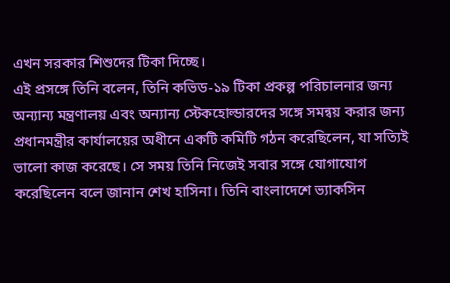এখন সরকার শিশুদের টিকা দিচ্ছে।
এই প্রসঙ্গে তিনি বলেন, তিনি কভিড-১৯ টিকা প্রকল্প পরিচালনার জন্য অন্যান্য মন্ত্রণালয় এবং অন্যান্য স্টেকহোল্ডারদের সঙ্গে সমন্বয় করার জন্য প্রধানমন্ত্রীর কার্যালয়ের অধীনে একটি কমিটি গঠন করেছিলেন, যা সত্যিই ভালো কাজ করেছে। সে সময় তিনি নিজেই সবার সঙ্গে যোগাযোগ করেছিলেন বলে জানান শেখ হাসিনা। তিনি বাংলাদেশে ভ্যাকসিন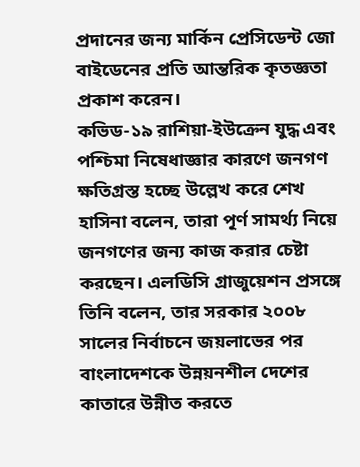প্রদানের জন্য মার্কিন প্রেসিডেন্ট জো বাইডেনের প্রতি আন্তরিক কৃতজ্ঞতা প্রকাশ করেন।
কভিড-১৯ রাশিয়া-ইউক্রেন যুদ্ধ এবং পশ্চিমা নিষেধাজ্ঞার কারণে জনগণ ক্ষতিগ্রস্ত হচ্ছে উল্লেখ করে শেখ হাসিনা বলেন, তারা পূর্ণ সামর্থ্য নিয়ে জনগণের জন্য কাজ করার চেষ্টা করছেন। এলডিসি গ্রাজুয়েশন প্রসঙ্গে তিনি বলেন, তার সরকার ২০০৮ সালের নির্বাচনে জয়লাভের পর বাংলাদেশকে উন্নয়নশীল দেশের কাতারে উন্নীত করতে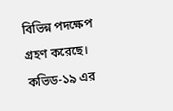বিভিন্ন পদক্ষেপ গ্রহণ করেছে। কভিড-১৯ এর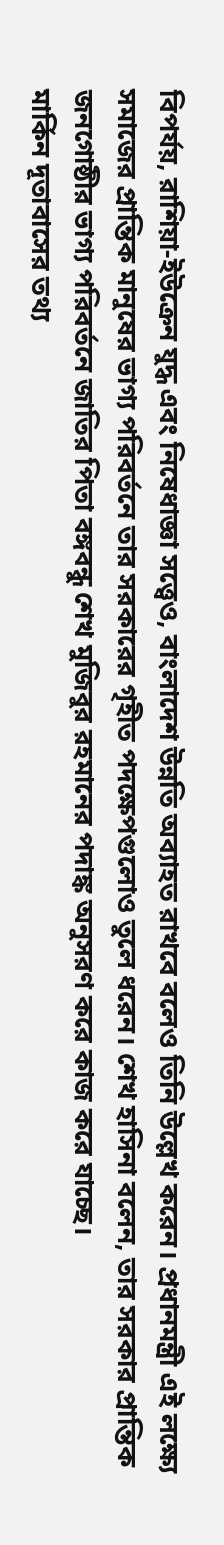বিপর্যয়, রাশিয়া-ইউক্রেন যুদ্ধ এবং নিষেধাজ্ঞা সত্ত্বেও, বাংলাদেশ উন্নতি অব্যাহত রাখবে বলেও তিনি উল্লেখ করেন। প্রধানমন্ত্রী এই লক্ষ্যে সমাজের প্রান্তিক মানুষের ভাগ্য পরিবর্তনে তার সরকারের গৃহীত পদক্ষেপগুলোও তুলে ধরেন। শেখ হাসিনা বলেন, তার সরকার প্রান্তিক জনগোষ্ঠীর ভাগ্য পরিবর্তনে জাতির পিতা বঙ্গবন্ধু শেখ মুজিবুর রহমানের পদাঙ্ক অনুসরণ করে কাজ করে যাচ্ছে।
মার্কিন দূতাবাসের তথ্য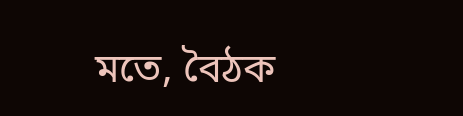মতে, বৈঠক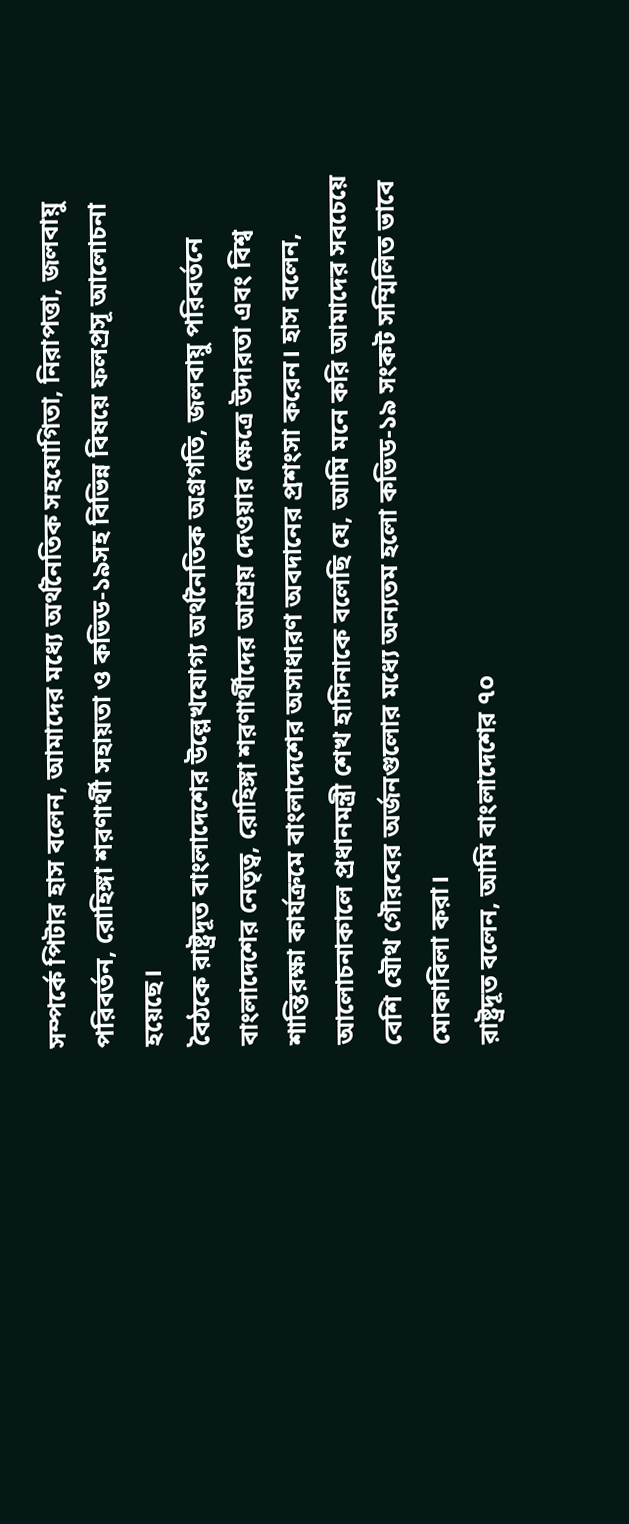সম্পর্কে পিটার হাস বলেন, আমাদের মধ্যে অর্থনৈতিক সহযোগিতা, নিরাপত্তা, জলবায়ু পরিবর্তন, রোহিঙ্গা শরণার্থী সহায়তা ও কভিড-১৯সহ বিভিন্ন বিষয়ে ফলপ্রসূ আলোচনা হয়েছে।
বৈঠকে রাষ্ট্রদূত বাংলাদেশের উল্লেখযোগ্য অর্থনৈতিক অগ্রগতি, জলবায়ু পরিবর্তনে বাংলাদেশের নেতৃত্ব, রোহিঙ্গা শরণার্থীদের আশ্রয় দেওয়ার ক্ষেত্রে উদারতা এবং বিশ্ব শান্তিরক্ষা কার্যক্রমে বাংলাদেশের অসাধারণ অবদানের প্রশংসা করেন। হাস বলেন, আলোচনাকালে প্রধানমন্ত্রী শেখ হাসিনাকে বলেছি যে, আমি মনে করি আমাদের সবচেয়ে বেশি যৌথ গৌরবের অর্জনগুলোর মধ্যে অন্যতম হলো কভিড-১৯ সংকট সম্মিলিত ভাবে মোকাবিলা করা।
রাষ্ট্রদূত বলেন, আমি বাংলাদেশের ৭০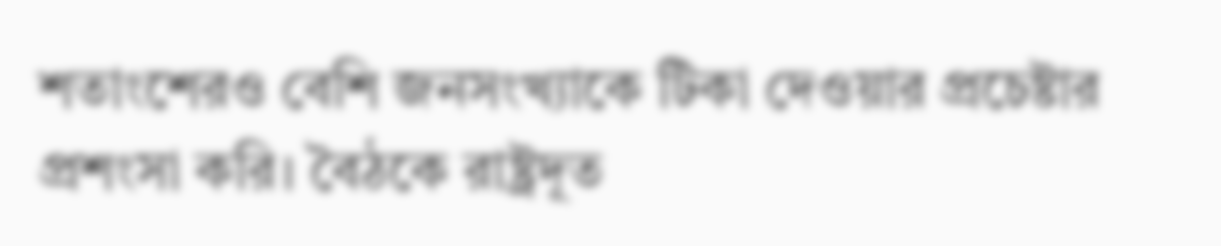শতাংশেরও বেশি জনসংখ্যাকে টিকা দেওয়ার প্রচেষ্টার প্রশংসা করি। বৈঠকে রাষ্ট্রদূত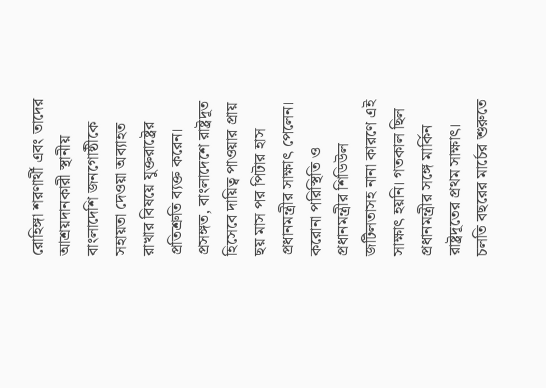রোহিঙ্গা শরণার্থী এবং তাদের আশ্রয়দানকারী স্থানীয় বাংলাদেশি জনগোষ্ঠীকে সহায়তা দেওয়া অব্যাহত রাখার বিষয়ে যুক্তরাষ্ট্রের প্রতিশ্রুতি ব্যক্ত করেন।
প্রসঙ্গত, বাংলাদেশে রাষ্ট্রদূত হিসেবে দায়িত্ব পাওয়ার প্রায় ছয় মাস পর পিটার হাস প্রধানমন্ত্রীর সাক্ষাৎ পেলেন। করোনা পরিস্থিতি ও প্রধানমন্ত্রীর শিডিউল জটিলতাসহ নানা কারণে এই সাক্ষাৎ হয়নি। গতকাল ছিল প্রধানমন্ত্রীর সঙ্গে মার্কিন রাষ্ট্রদূতের প্রথম সাক্ষাৎ। চলতি বছরের মার্চের শুরুতে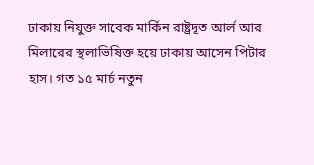ঢাকায় নিযুক্ত সাবেক মার্কিন রাষ্ট্রদূত আর্ল আর মিলারের স্থলাভিষিক্ত হয়ে ঢাকায় আসেন পিটার হাস। গত ১৫ মার্চ নতুন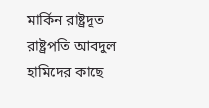মার্কিন রাষ্ট্রদূত রাষ্ট্রপতি আবদুল হামিদের কাছে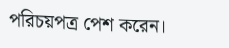পরিচয়পত্র পেশ করেন।